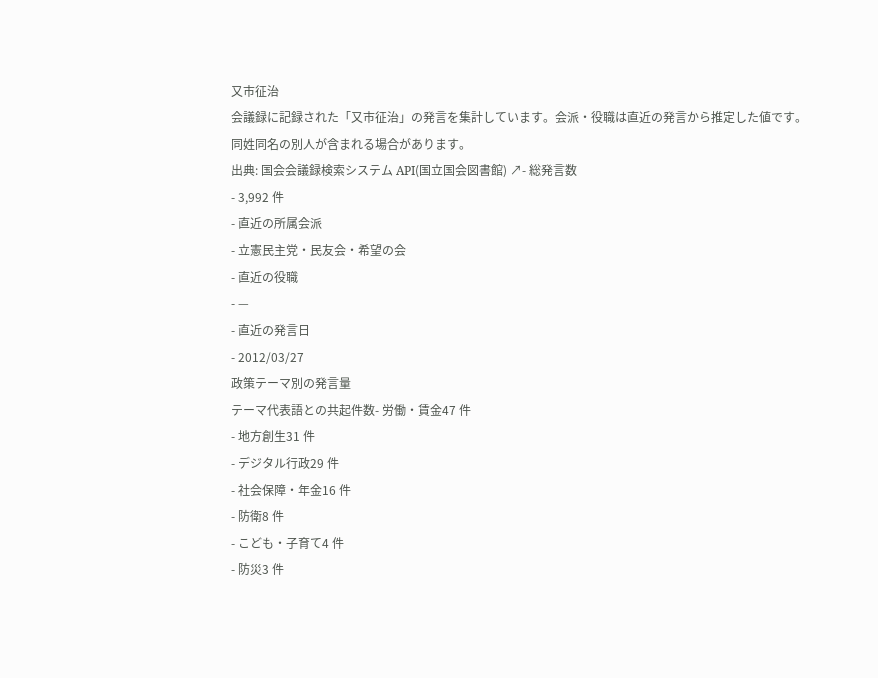又市征治
会議録に記録された「又市征治」の発言を集計しています。会派・役職は直近の発言から推定した値です。同姓同名の別人が含まれる場合があります。
出典: 国会会議録検索システム API(国立国会図書館) ↗- 総発言数
- 3,992 件
- 直近の所属会派
- 立憲民主党・民友会・希望の会
- 直近の役職
- —
- 直近の発言日
- 2012/03/27
政策テーマ別の発言量
テーマ代表語との共起件数- 労働・賃金47 件
- 地方創生31 件
- デジタル行政29 件
- 社会保障・年金16 件
- 防衛8 件
- こども・子育て4 件
- 防災3 件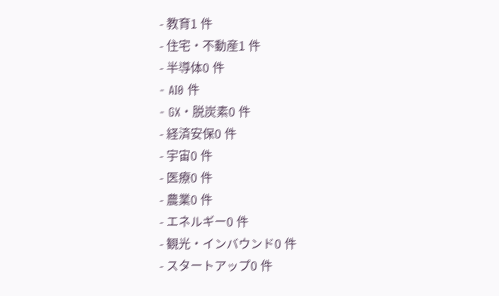- 教育1 件
- 住宅・不動産1 件
- 半導体0 件
- AI0 件
- GX・脱炭素0 件
- 経済安保0 件
- 宇宙0 件
- 医療0 件
- 農業0 件
- エネルギー0 件
- 観光・インバウンド0 件
- スタートアップ0 件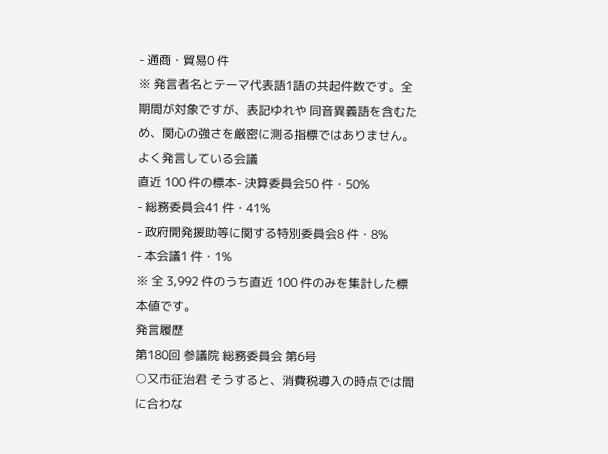- 通商・貿易0 件
※ 発言者名とテーマ代表語1語の共起件数です。全期間が対象ですが、表記ゆれや 同音異義語を含むため、関心の強さを厳密に測る指標ではありません。
よく発言している会議
直近 100 件の標本- 決算委員会50 件・50%
- 総務委員会41 件・41%
- 政府開発援助等に関する特別委員会8 件・8%
- 本会議1 件・1%
※ 全 3,992 件のうち直近 100 件のみを集計した標本値です。
発言履歴
第180回 参議院 総務委員会 第6号
○又市征治君 そうすると、消費税導入の時点では間に合わな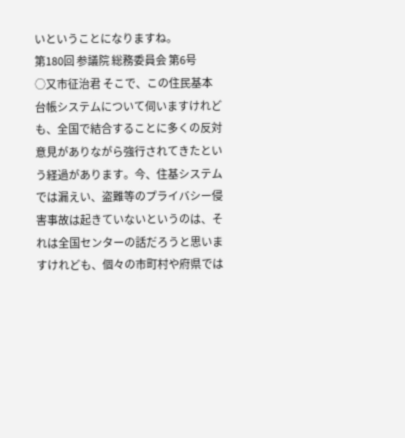いということになりますね。
第180回 参議院 総務委員会 第6号
○又市征治君 そこで、この住民基本台帳システムについて伺いますけれども、全国で結合することに多くの反対意見がありながら強行されてきたという経過があります。今、住基システムでは漏えい、盗難等のプライバシー侵害事故は起きていないというのは、それは全国センターの話だろうと思いますけれども、個々の市町村や府県では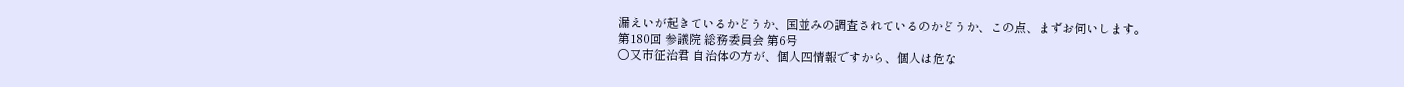漏えいが起きているかどうか、国並みの調査されているのかどうか、この点、まずお伺いします。
第180回 参議院 総務委員会 第6号
○又市征治君 自治体の方が、個人四情報ですから、個人は危な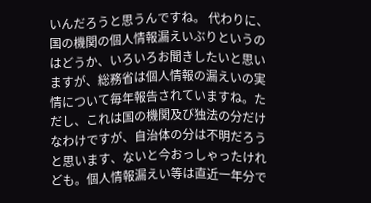いんだろうと思うんですね。 代わりに、国の機関の個人情報漏えいぶりというのはどうか、いろいろお聞きしたいと思いますが、総務省は個人情報の漏えいの実情について毎年報告されていますね。ただし、これは国の機関及び独法の分だけなわけですが、自治体の分は不明だろうと思います、ないと今おっしゃったけれども。個人情報漏えい等は直近一年分で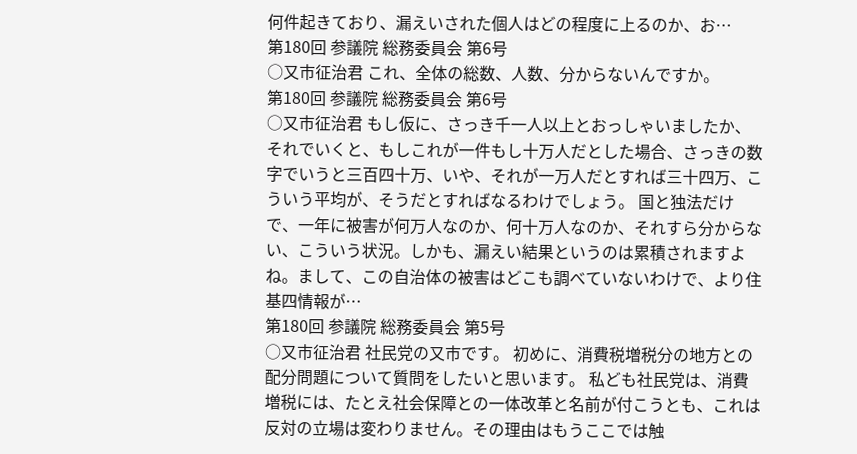何件起きており、漏えいされた個人はどの程度に上るのか、お…
第180回 参議院 総務委員会 第6号
○又市征治君 これ、全体の総数、人数、分からないんですか。
第180回 参議院 総務委員会 第6号
○又市征治君 もし仮に、さっき千一人以上とおっしゃいましたか、それでいくと、もしこれが一件もし十万人だとした場合、さっきの数字でいうと三百四十万、いや、それが一万人だとすれば三十四万、こういう平均が、そうだとすればなるわけでしょう。 国と独法だけで、一年に被害が何万人なのか、何十万人なのか、それすら分からない、こういう状況。しかも、漏えい結果というのは累積されますよね。まして、この自治体の被害はどこも調べていないわけで、より住基四情報が…
第180回 参議院 総務委員会 第5号
○又市征治君 社民党の又市です。 初めに、消費税増税分の地方との配分問題について質問をしたいと思います。 私ども社民党は、消費増税には、たとえ社会保障との一体改革と名前が付こうとも、これは反対の立場は変わりません。その理由はもうここでは触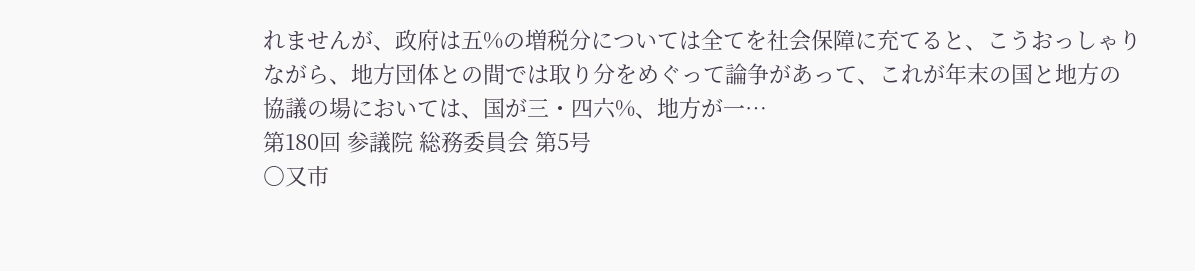れませんが、政府は五%の増税分については全てを社会保障に充てると、こうおっしゃりながら、地方団体との間では取り分をめぐって論争があって、これが年末の国と地方の協議の場においては、国が三・四六%、地方が一…
第180回 参議院 総務委員会 第5号
○又市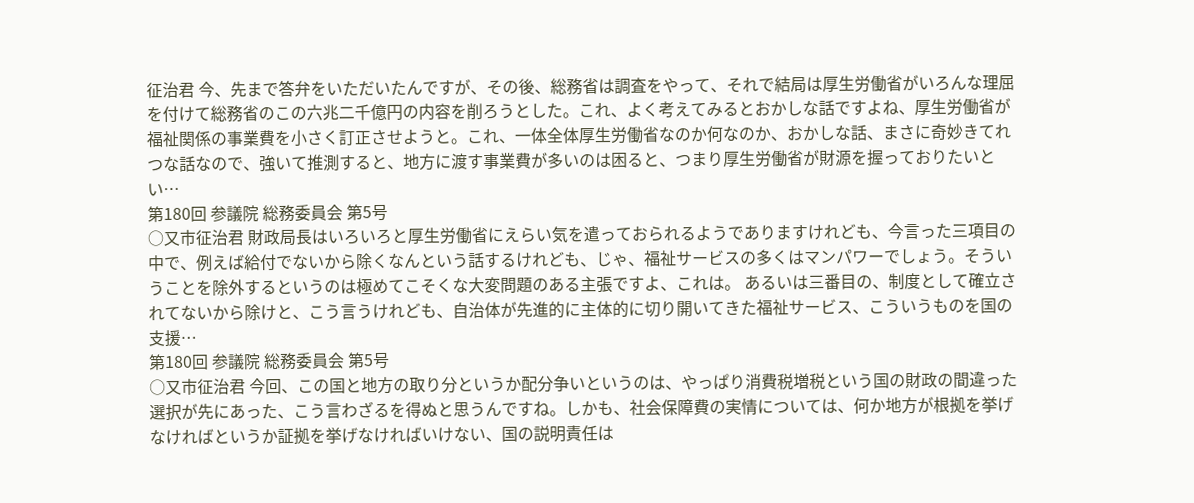征治君 今、先まで答弁をいただいたんですが、その後、総務省は調査をやって、それで結局は厚生労働省がいろんな理屈を付けて総務省のこの六兆二千億円の内容を削ろうとした。これ、よく考えてみるとおかしな話ですよね、厚生労働省が福祉関係の事業費を小さく訂正させようと。これ、一体全体厚生労働省なのか何なのか、おかしな話、まさに奇妙きてれつな話なので、強いて推測すると、地方に渡す事業費が多いのは困ると、つまり厚生労働省が財源を握っておりたいとい…
第180回 参議院 総務委員会 第5号
○又市征治君 財政局長はいろいろと厚生労働省にえらい気を遣っておられるようでありますけれども、今言った三項目の中で、例えば給付でないから除くなんという話するけれども、じゃ、福祉サービスの多くはマンパワーでしょう。そういうことを除外するというのは極めてこそくな大変問題のある主張ですよ、これは。 あるいは三番目の、制度として確立されてないから除けと、こう言うけれども、自治体が先進的に主体的に切り開いてきた福祉サービス、こういうものを国の支援…
第180回 参議院 総務委員会 第5号
○又市征治君 今回、この国と地方の取り分というか配分争いというのは、やっぱり消費税増税という国の財政の間違った選択が先にあった、こう言わざるを得ぬと思うんですね。しかも、社会保障費の実情については、何か地方が根拠を挙げなければというか証拠を挙げなければいけない、国の説明責任は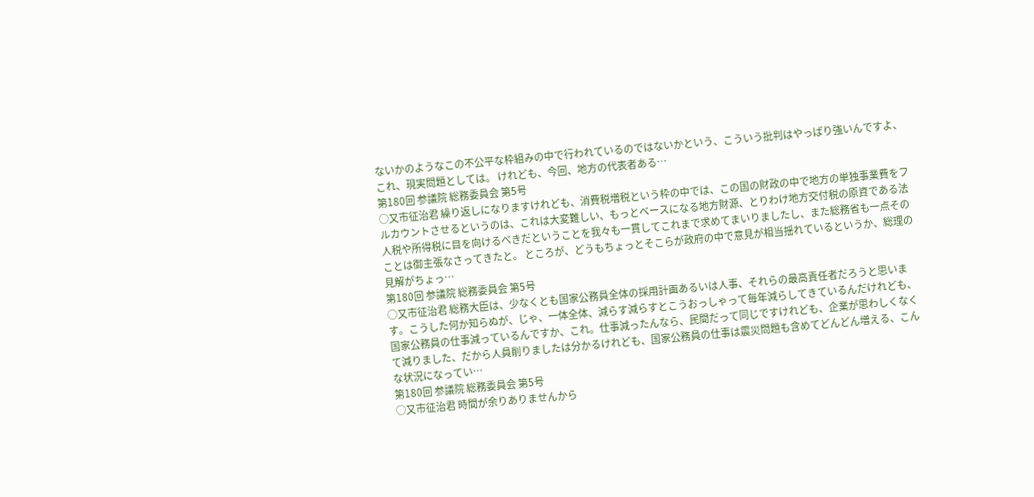ないかのようなこの不公平な枠組みの中で行われているのではないかという、こういう批判はやっぱり強いんですよ、これ、現実問題としては。 けれども、今回、地方の代表者ある…
第180回 参議院 総務委員会 第5号
○又市征治君 繰り返しになりますけれども、消費税増税という枠の中では、この国の財政の中で地方の単独事業費をフルカウントさせるというのは、これは大変難しい、もっとベースになる地方財源、とりわけ地方交付税の原資である法人税や所得税に目を向けるべきだということを我々も一貫してこれまで求めてまいりましたし、また総務省も一点そのことは御主張なさってきたと。 ところが、どうもちょっとそこらが政府の中で意見が相当揺れているというか、総理の見解がちょっ…
第180回 参議院 総務委員会 第5号
○又市征治君 総務大臣は、少なくとも国家公務員全体の採用計画あるいは人事、それらの最高責任者だろうと思います。こうした何か知らぬが、じゃ、一体全体、減らす減らすとこうおっしゃって毎年減らしてきているんだけれども、国家公務員の仕事減っているんですか、これ。仕事減ったんなら、民間だって同じですけれども、企業が思わしくなくて減りました、だから人員削りましたは分かるけれども、国家公務員の仕事は震災問題も含めてどんどん増える、こんな状況になってい…
第180回 参議院 総務委員会 第5号
○又市征治君 時間が余りありませんから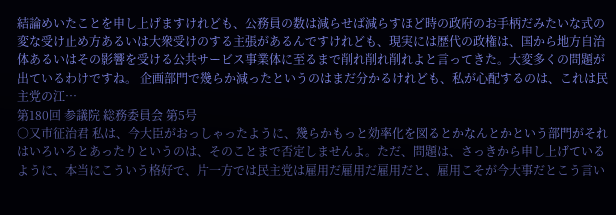結論めいたことを申し上げますけれども、公務員の数は減らせば減らすほど時の政府のお手柄だみたいな式の変な受け止め方あるいは大衆受けのする主張があるんですけれども、現実には歴代の政権は、国から地方自治体あるいはその影響を受ける公共サービス事業体に至るまで削れ削れ削れよと言ってきた。大変多くの問題が出ているわけですね。 企画部門で幾らか減ったというのはまだ分かるけれども、私が心配するのは、これは民主党の江…
第180回 参議院 総務委員会 第5号
○又市征治君 私は、今大臣がおっしゃったように、幾らかもっと効率化を図るとかなんとかという部門がそれはいろいろとあったりというのは、そのことまで否定しませんよ。ただ、問題は、さっきから申し上げているように、本当にこういう格好で、片一方では民主党は雇用だ雇用だ雇用だと、雇用こそが今大事だとこう言い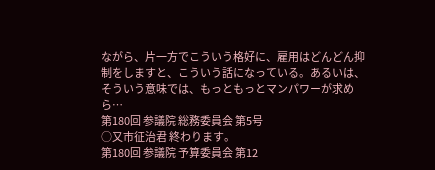ながら、片一方でこういう格好に、雇用はどんどん抑制をしますと、こういう話になっている。あるいは、そういう意味では、もっともっとマンパワーが求めら…
第180回 参議院 総務委員会 第5号
○又市征治君 終わります。
第180回 参議院 予算委員会 第12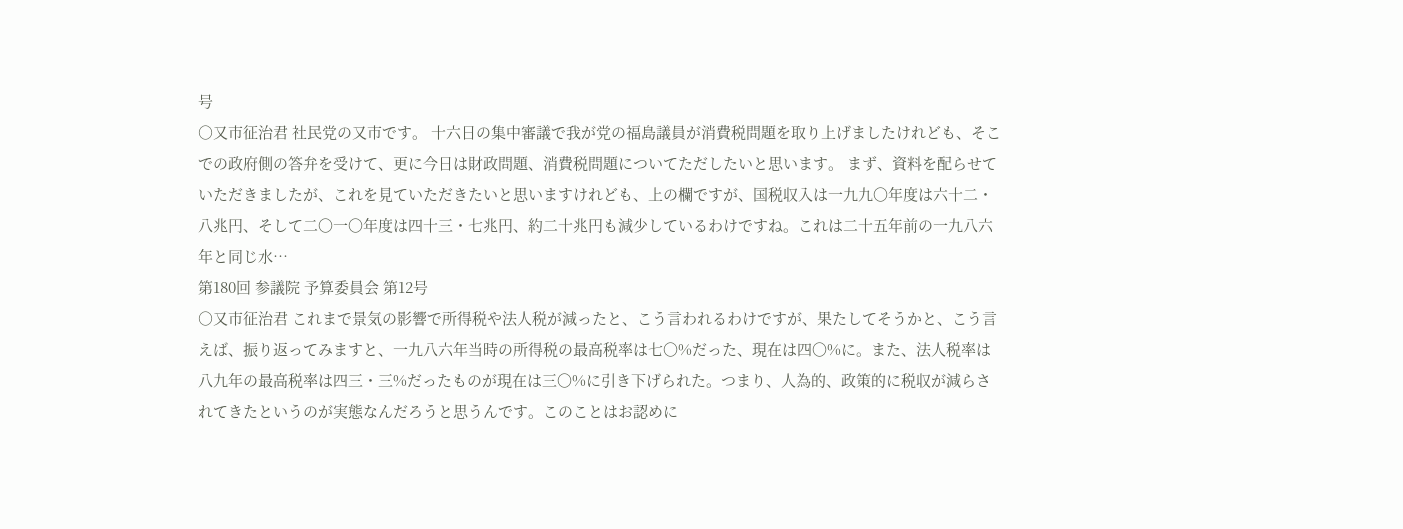号
○又市征治君 社民党の又市です。 十六日の集中審議で我が党の福島議員が消費税問題を取り上げましたけれども、そこでの政府側の答弁を受けて、更に今日は財政問題、消費税問題についてただしたいと思います。 まず、資料を配らせていただきましたが、これを見ていただきたいと思いますけれども、上の欄ですが、国税収入は一九九〇年度は六十二・八兆円、そして二〇一〇年度は四十三・七兆円、約二十兆円も減少しているわけですね。これは二十五年前の一九八六年と同じ水…
第180回 参議院 予算委員会 第12号
○又市征治君 これまで景気の影響で所得税や法人税が減ったと、こう言われるわけですが、果たしてそうかと、こう言えば、振り返ってみますと、一九八六年当時の所得税の最高税率は七〇%だった、現在は四〇%に。また、法人税率は八九年の最高税率は四三・三%だったものが現在は三〇%に引き下げられた。つまり、人為的、政策的に税収が減らされてきたというのが実態なんだろうと思うんです。このことはお認めに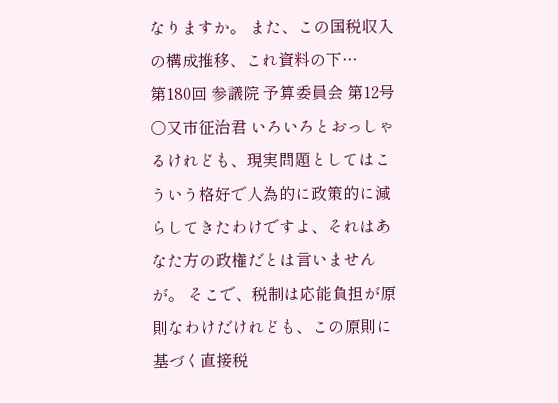なりますか。 また、この国税収入の構成推移、これ資料の下…
第180回 参議院 予算委員会 第12号
○又市征治君 いろいろとおっしゃるけれども、現実問題としてはこういう格好で人為的に政策的に減らしてきたわけですよ、それはあなた方の政権だとは言いませんが。 そこで、税制は応能負担が原則なわけだけれども、この原則に基づく直接税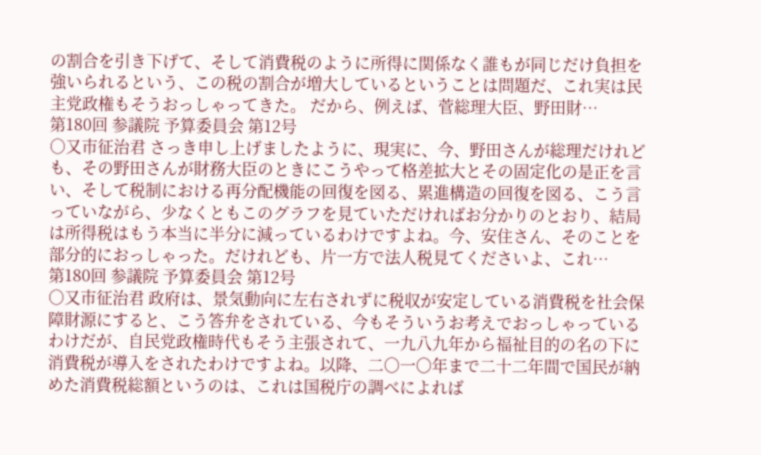の割合を引き下げて、そして消費税のように所得に関係なく誰もが同じだけ負担を強いられるという、この税の割合が増大しているということは問題だ、これ実は民主党政権もそうおっしゃってきた。 だから、例えば、菅総理大臣、野田財…
第180回 参議院 予算委員会 第12号
○又市征治君 さっき申し上げましたように、現実に、今、野田さんが総理だけれども、その野田さんが財務大臣のときにこうやって格差拡大とその固定化の是正を言い、そして税制における再分配機能の回復を図る、累進構造の回復を図る、こう言っていながら、少なくともこのグラフを見ていただければお分かりのとおり、結局は所得税はもう本当に半分に減っているわけですよね。今、安住さん、そのことを部分的におっしゃった。だけれども、片一方で法人税見てくださいよ、これ…
第180回 参議院 予算委員会 第12号
○又市征治君 政府は、景気動向に左右されずに税収が安定している消費税を社会保障財源にすると、こう答弁をされている、今もそういうお考えでおっしゃっているわけだが、自民党政権時代もそう主張されて、一九八九年から福祉目的の名の下に消費税が導入をされたわけですよね。以降、二〇一〇年まで二十二年間で国民が納めた消費税総額というのは、これは国税庁の調べによれば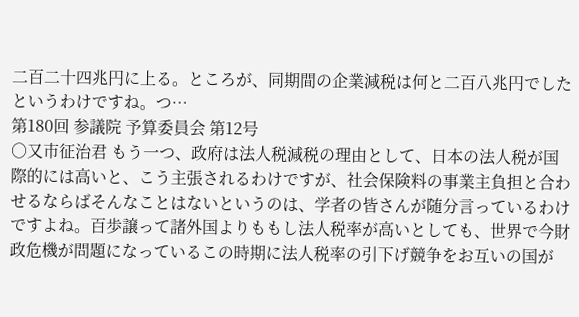二百二十四兆円に上る。ところが、同期間の企業減税は何と二百八兆円でしたというわけですね。つ…
第180回 参議院 予算委員会 第12号
○又市征治君 もう一つ、政府は法人税減税の理由として、日本の法人税が国際的には高いと、こう主張されるわけですが、社会保険料の事業主負担と合わせるならばそんなことはないというのは、学者の皆さんが随分言っているわけですよね。百歩譲って諸外国よりももし法人税率が高いとしても、世界で今財政危機が問題になっているこの時期に法人税率の引下げ競争をお互いの国が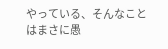やっている、そんなことはまさに愚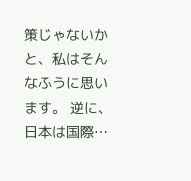策じゃないかと、私はそんなふうに思います。 逆に、日本は国際…